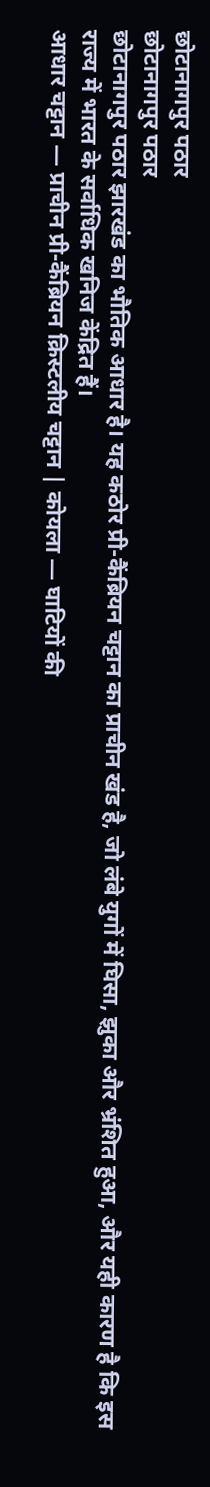छोटानागपुर पठार
छोटानागपुर पठार
छोटानागपुर पठार झारखंड का भौतिक आधार है। यह कठोर प्री-कैंब्रियन चट्टान का प्राचीन खंड है, जो लंबे युगों में घिसा, झुका और भ्रंशित हुआ, और यही कारण है कि इस राज्य में भारत के सर्वाधिक खनिज केंद्रित हैं।
आधार चट्टान — प्राचीन प्री-कैंब्रियन क्रिस्टलीय चट्टान | कोयला — घाटियों की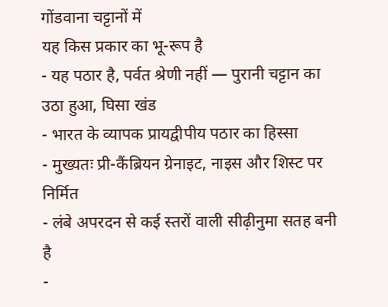गोंडवाना चट्टानों में
यह किस प्रकार का भू-रूप है
- यह पठार है, पर्वत श्रेणी नहीं — पुरानी चट्टान का उठा हुआ, घिसा खंड
- भारत के व्यापक प्रायद्वीपीय पठार का हिस्सा
- मुख्यतः प्री-कैंब्रियन ग्रेनाइट, नाइस और शिस्ट पर निर्मित
- लंबे अपरदन से कई स्तरों वाली सीढ़ीनुमा सतह बनी है
-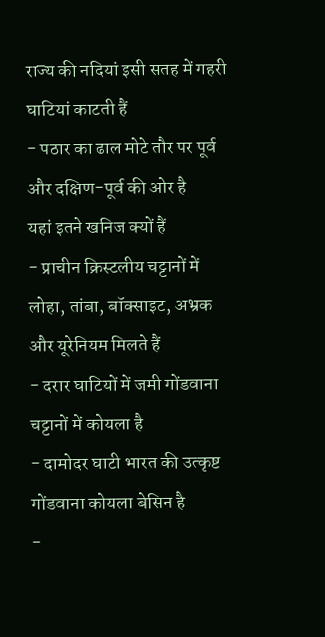राज्य की नदियां इसी सतह में गहरी घाटियां काटती हैं
- पठार का ढाल मोटे तौर पर पूर्व और दक्षिण-पूर्व की ओर है
यहां इतने खनिज क्यों हैं
- प्राचीन क्रिस्टलीय चट्टानों में लोहा, तांबा, बॉक्साइट, अभ्रक और यूरेनियम मिलते हैं
- दरार घाटियों में जमी गोंडवाना चट्टानों में कोयला है
- दामोदर घाटी भारत की उत्कृष्ट गोंडवाना कोयला बेसिन है
-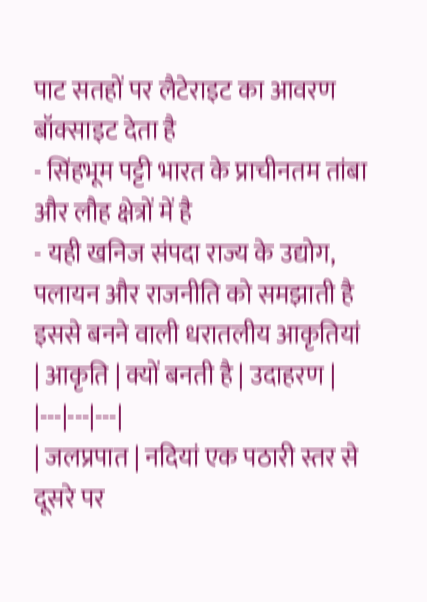पाट सतहों पर लैटेराइट का आवरण बॉक्साइट देता है
- सिंहभूम पट्टी भारत के प्राचीनतम तांबा और लौह क्षेत्रों में है
- यही खनिज संपदा राज्य के उद्योग, पलायन और राजनीति को समझाती है
इससे बनने वाली धरातलीय आकृतियां
| आकृति | क्यों बनती है | उदाहरण |
|---|---|---|
| जलप्रपात | नदियां एक पठारी स्तर से दूसरे पर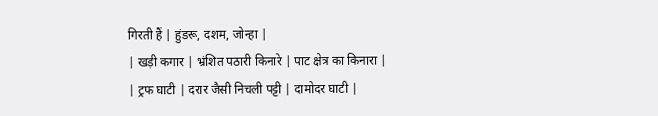गिरती हैं | हुंडरू, दशम, जोन्हा |
| खड़ी कगार | भ्रंशित पठारी किनारे | पाट क्षेत्र का किनारा |
| ट्रफ घाटी | दरार जैसी निचली पट्टी | दामोदर घाटी |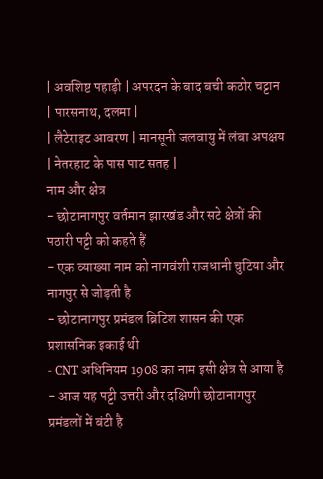| अवशिष्ट पहाड़ी | अपरदन के बाद बची कठोर चट्टान | पारसनाथ, दलमा |
| लैटेराइट आवरण | मानसूनी जलवायु में लंबा अपक्षय | नेतरहाट के पास पाट सतह |
नाम और क्षेत्र
- छोटानागपुर वर्तमान झारखंड और सटे क्षेत्रों की पठारी पट्टी को कहते हैं
- एक व्याख्या नाम को नागवंशी राजधानी चुटिया और नागपुर से जोड़ती है
- छोटानागपुर प्रमंडल ब्रिटिश शासन की एक प्रशासनिक इकाई थी
- CNT अधिनियम 1908 का नाम इसी क्षेत्र से आया है
- आज यह पट्टी उत्तरी और दक्षिणी छोटानागपुर प्रमंडलों में बंटी है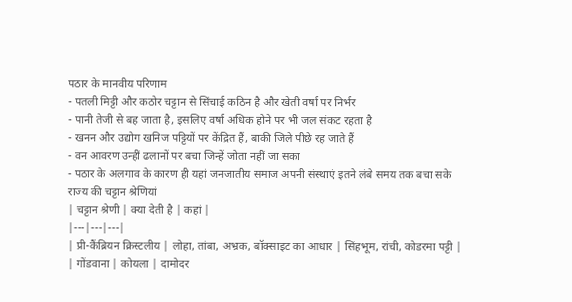पठार के मानवीय परिणाम
- पतली मिट्टी और कठोर चट्टान से सिंचाई कठिन है और खेती वर्षा पर निर्भर
- पानी तेजी से बह जाता है, इसलिए वर्षा अधिक होने पर भी जल संकट रहता है
- खनन और उद्योग खनिज पट्टियों पर केंद्रित हैं, बाकी जिले पीछे रह जाते हैं
- वन आवरण उन्हीं ढलानों पर बचा जिन्हें जोता नहीं जा सका
- पठार के अलगाव के कारण ही यहां जनजातीय समाज अपनी संस्थाएं इतने लंबे समय तक बचा सके
राज्य की चट्टान श्रेणियां
| चट्टान श्रेणी | क्या देती है | कहां |
|---|---|---|
| प्री-कैंब्रियन क्रिस्टलीय | लोहा, तांबा, अभ्रक, बॉक्साइट का आधार | सिंहभूम, रांची, कोडरमा पट्टी |
| गोंडवाना | कोयला | दामोदर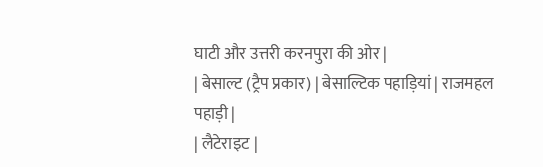घाटी और उत्तरी करनपुरा की ओर |
| बेसाल्ट (ट्रैप प्रकार) | बेसाल्टिक पहाड़ियां | राजमहल पहाड़ी |
| लैटेराइट |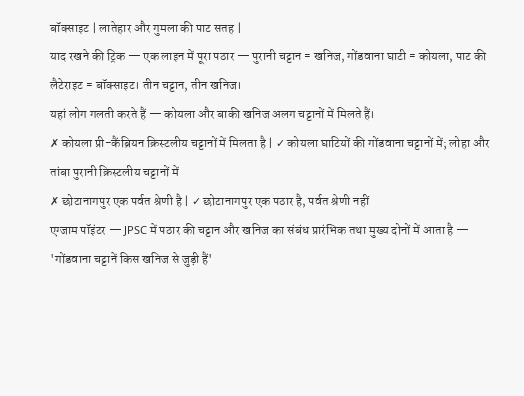बॉक्साइट | लातेहार और गुमला की पाट सतह |
याद रखने की ट्रिक — एक लाइन में पूरा पठार — पुरानी चट्टान = खनिज, गोंडवाना घाटी = कोयला, पाट की लैटेराइट = बॉक्साइट। तीन चट्टान, तीन खनिज।
यहां लोग गलती करते हैं — कोयला और बाकी खनिज अलग चट्टानों में मिलते हैं।
✗ कोयला प्री-कैंब्रियन क्रिस्टलीय चट्टानों में मिलता है | ✓ कोयला घाटियों की गोंडवाना चट्टानों में; लोहा और तांबा पुरानी क्रिस्टलीय चट्टानों में
✗ छोटानागपुर एक पर्वत श्रेणी है | ✓ छोटानागपुर एक पठार है, पर्वत श्रेणी नहीं
एग्जाम पॉइंटर — JPSC में पठार की चट्टान और खनिज का संबंध प्रारंभिक तथा मुख्य दोनों में आता है — 'गोंडवाना चट्टानें किस खनिज से जुड़ी हैं'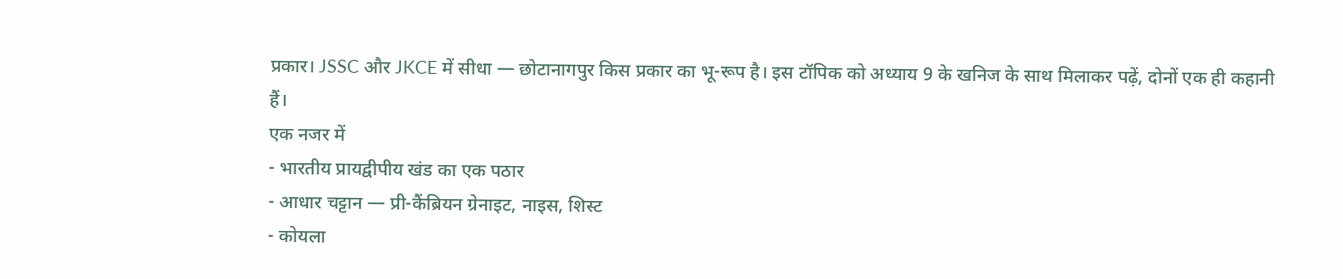प्रकार। JSSC और JKCE में सीधा — छोटानागपुर किस प्रकार का भू-रूप है। इस टॉपिक को अध्याय 9 के खनिज के साथ मिलाकर पढ़ें, दोनों एक ही कहानी हैं।
एक नजर में
- भारतीय प्रायद्वीपीय खंड का एक पठार
- आधार चट्टान — प्री-कैंब्रियन ग्रेनाइट, नाइस, शिस्ट
- कोयला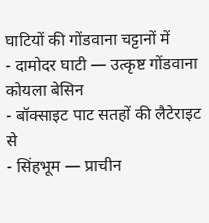घाटियों की गोंडवाना चट्टानों में
- दामोदर घाटी — उत्कृष्ट गोंडवाना कोयला बेसिन
- बॉक्साइट पाट सतहों की लैटेराइट से
- सिंहभूम — प्राचीन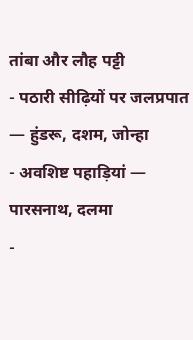तांबा और लौह पट्टी
- पठारी सीढ़ियों पर जलप्रपात — हुंडरू, दशम, जोन्हा
- अवशिष्ट पहाड़ियां — पारसनाथ, दलमा
-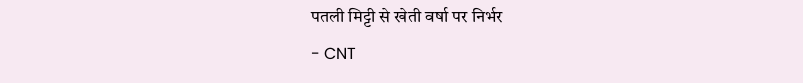पतली मिट्टी से खेती वर्षा पर निर्भर
- CNT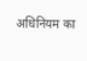अधिनियम का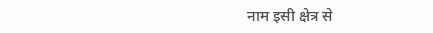नाम इसी क्षेत्र से